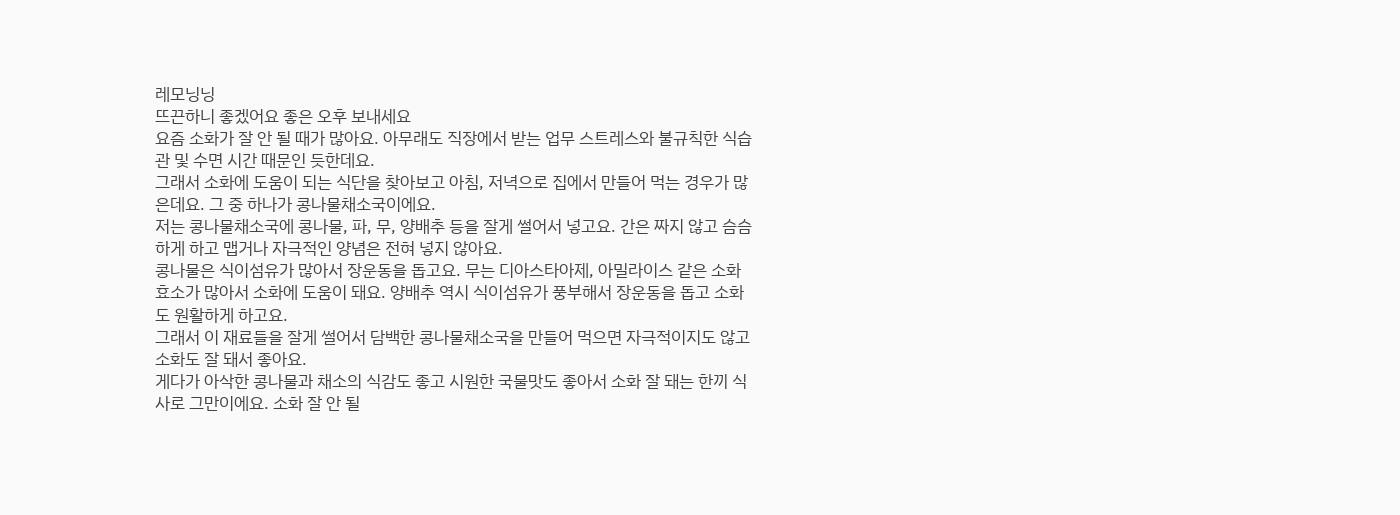레모닝닝
뜨끈하니 좋겠어요 좋은 오후 보내세요
요즘 소화가 잘 안 될 때가 많아요. 아무래도 직장에서 받는 업무 스트레스와 불규칙한 식습관 및 수면 시간 때문인 듯한데요.
그래서 소화에 도움이 되는 식단을 찾아보고 아침, 저녁으로 집에서 만들어 먹는 경우가 많은데요. 그 중 하나가 콩나물채소국이에요.
저는 콩나물채소국에 콩나물, 파, 무, 양배추 등을 잘게 썰어서 넣고요. 간은 짜지 않고 슴슴하게 하고 맵거나 자극적인 양념은 전혀 넣지 않아요.
콩나물은 식이섬유가 많아서 장운동을 돕고요. 무는 디아스타아제, 아밀라이스 같은 소화효소가 많아서 소화에 도움이 돼요. 양배추 역시 식이섬유가 풍부해서 장운동을 돕고 소화도 원활하게 하고요.
그래서 이 재료들을 잘게 썰어서 담백한 콩나물채소국을 만들어 먹으면 자극적이지도 않고 소화도 잘 돼서 좋아요.
게다가 아삭한 콩나물과 채소의 식감도 좋고 시원한 국물맛도 좋아서 소화 잘 돼는 한끼 식사로 그만이에요. 소화 잘 안 될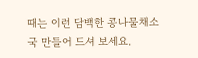때는 이런 담백한 콩나물채소국 만들어 드셔 보세요.